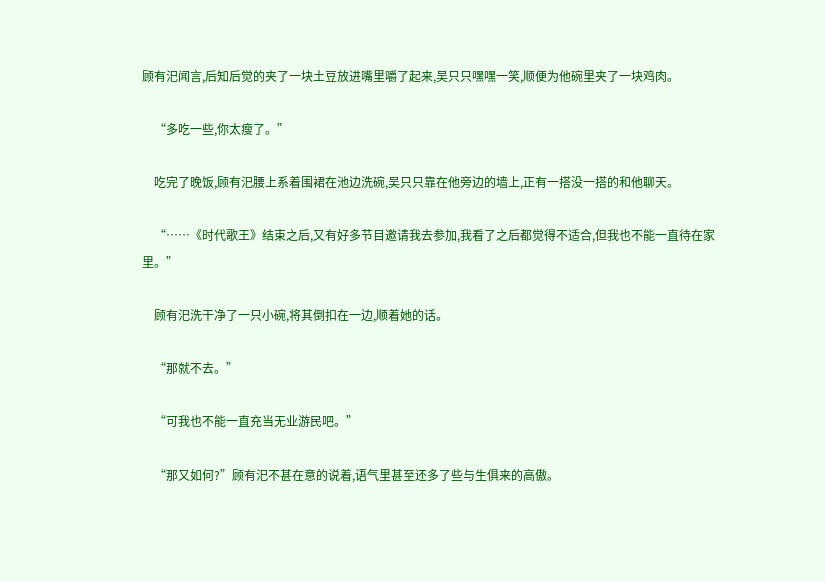顾有汜闻言,后知后觉的夹了一块土豆放进嘴里嚼了起来,吴只只嘿嘿一笑,顺便为他碗里夹了一块鸡肉。

    “多吃一些,你太瘦了。”

    吃完了晚饭,顾有汜腰上系着围裙在池边洗碗,吴只只靠在他旁边的墙上,正有一搭没一搭的和他聊天。

    “……《时代歌王》结束之后,又有好多节目邀请我去参加,我看了之后都觉得不适合,但我也不能一直待在家里。”

    顾有汜洗干净了一只小碗,将其倒扣在一边,顺着她的话。

    “那就不去。”

    “可我也不能一直充当无业游民吧。”

    “那又如何?”顾有汜不甚在意的说着,语气里甚至还多了些与生俱来的高傲。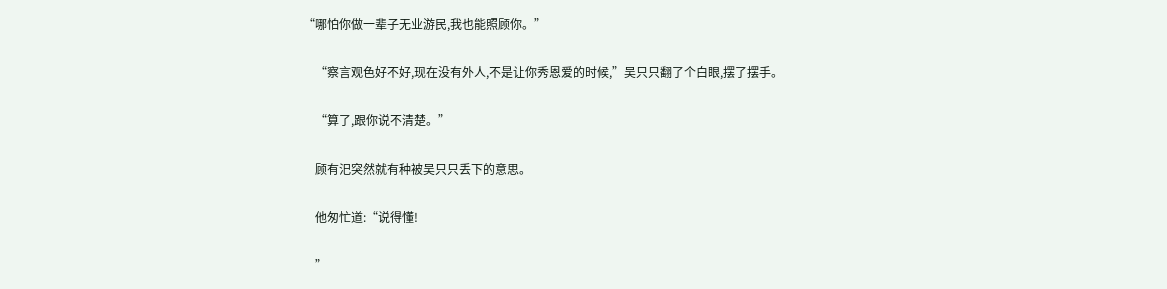“哪怕你做一辈子无业游民,我也能照顾你。”

    “察言观色好不好,现在没有外人,不是让你秀恩爱的时候,”吴只只翻了个白眼,摆了摆手。

    “算了,跟你说不清楚。”

    顾有汜突然就有种被吴只只丢下的意思。

    他匆忙道:“说得懂!

    ”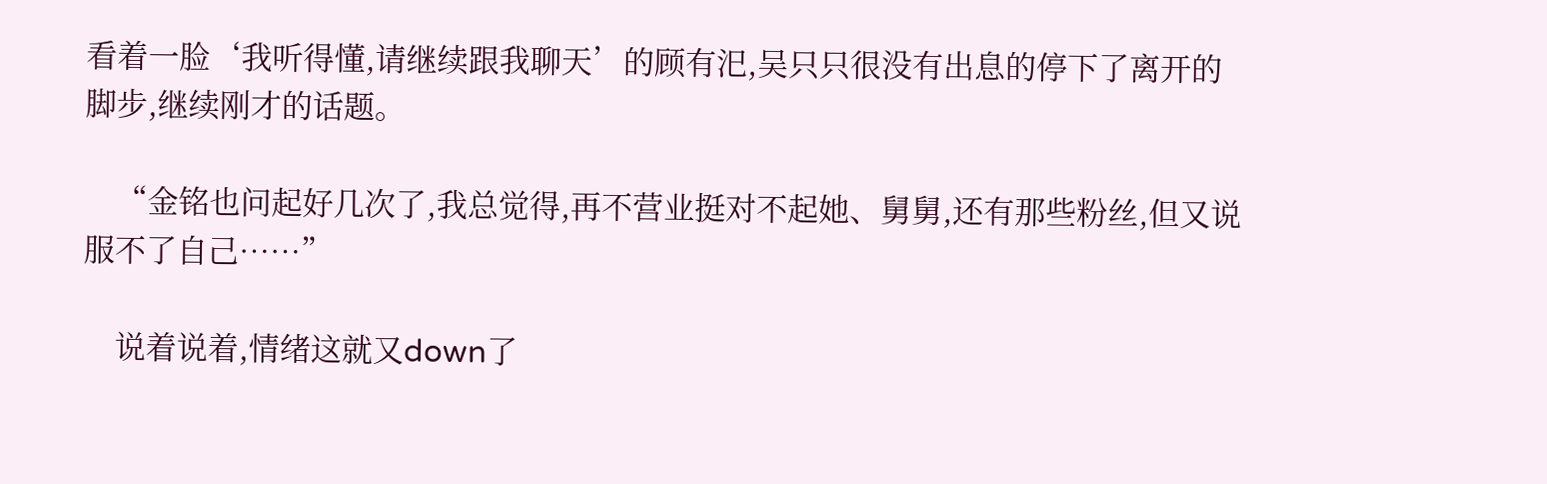看着一脸‘我听得懂,请继续跟我聊天’的顾有汜,吴只只很没有出息的停下了离开的脚步,继续刚才的话题。

    “金铭也问起好几次了,我总觉得,再不营业挺对不起她、舅舅,还有那些粉丝,但又说服不了自己……”

    说着说着,情绪这就又down了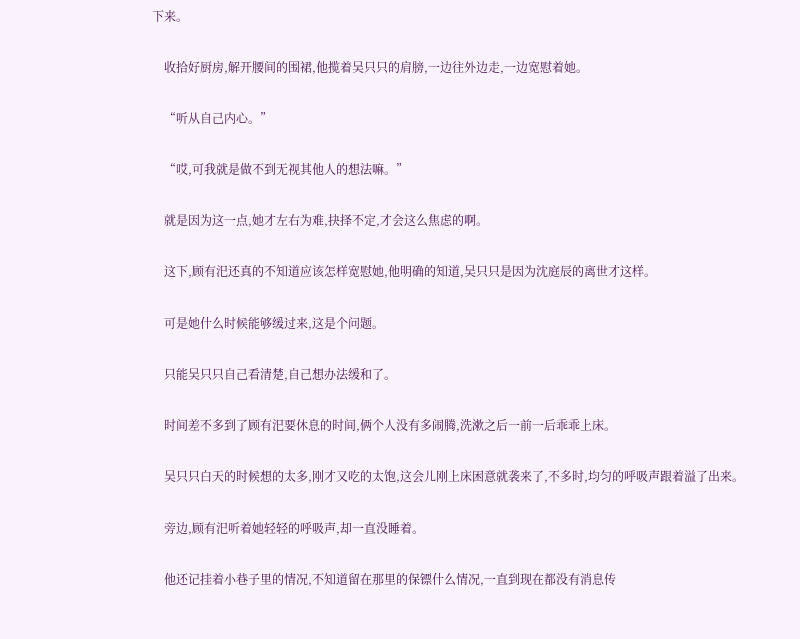下来。

    收拾好厨房,解开腰间的围裙,他揽着吴只只的肩膀,一边往外边走,一边宽慰着她。

    “听从自己内心。”

    “哎,可我就是做不到无视其他人的想法嘛。”

    就是因为这一点,她才左右为难,抉择不定,才会这么焦虑的啊。

    这下,顾有汜还真的不知道应该怎样宽慰她,他明确的知道,吴只只是因为沈庭辰的离世才这样。

    可是她什么时候能够缓过来,这是个问题。

    只能吴只只自己看清楚,自己想办法缓和了。

    时间差不多到了顾有汜要休息的时间,俩个人没有多闹腾,洗漱之后一前一后乖乖上床。

    吴只只白天的时候想的太多,刚才又吃的太饱,这会儿刚上床困意就袭来了,不多时,均匀的呼吸声跟着溢了出来。

    旁边,顾有汜听着她轻轻的呼吸声,却一直没睡着。

    他还记挂着小巷子里的情况,不知道留在那里的保镖什么情况,一直到现在都没有消息传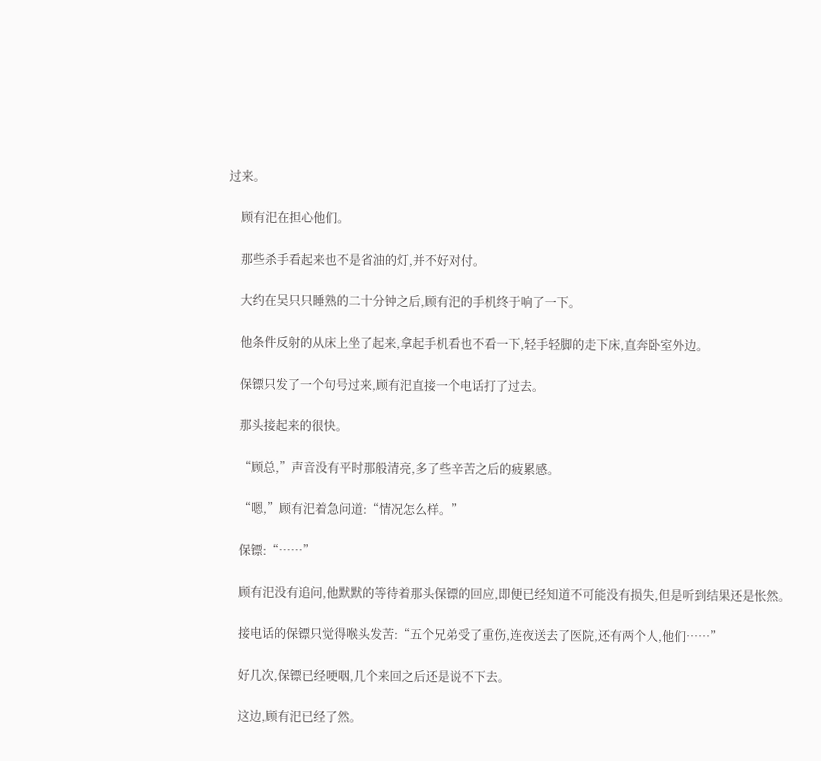过来。

    顾有汜在担心他们。

    那些杀手看起来也不是省油的灯,并不好对付。

    大约在吴只只睡熟的二十分钟之后,顾有汜的手机终于响了一下。

    他条件反射的从床上坐了起来,拿起手机看也不看一下,轻手轻脚的走下床,直奔卧室外边。

    保镖只发了一个句号过来,顾有汜直接一个电话打了过去。

    那头接起来的很快。

    “顾总,”声音没有平时那般清亮,多了些辛苦之后的疲累感。

    “嗯,”顾有汜着急问道:“情况怎么样。”

    保镖:“……”

    顾有汜没有追问,他默默的等待着那头保镖的回应,即便已经知道不可能没有损失,但是听到结果还是怅然。

    接电话的保镖只觉得喉头发苦:“五个兄弟受了重伤,连夜送去了医院,还有两个人,他们……”

    好几次,保镖已经哽咽,几个来回之后还是说不下去。

    这边,顾有汜已经了然。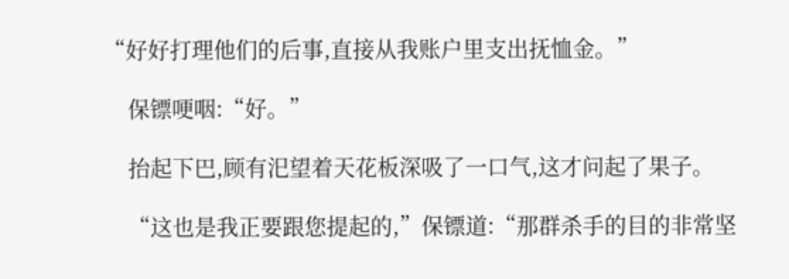“好好打理他们的后事,直接从我账户里支出抚恤金。”

    保镖哽咽:“好。”

    抬起下巴,顾有汜望着天花板深吸了一口气,这才问起了果子。

    “这也是我正要跟您提起的,”保镖道:“那群杀手的目的非常坚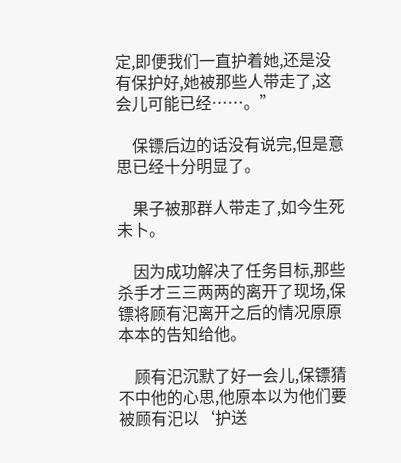定,即便我们一直护着她,还是没有保护好,她被那些人带走了,这会儿可能已经……。”

    保镖后边的话没有说完,但是意思已经十分明显了。

    果子被那群人带走了,如今生死未卜。

    因为成功解决了任务目标,那些杀手才三三两两的离开了现场,保镖将顾有汜离开之后的情况原原本本的告知给他。

    顾有汜沉默了好一会儿,保镖猜不中他的心思,他原本以为他们要被顾有汜以‘护送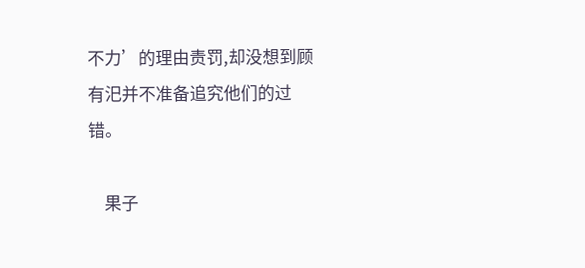不力’的理由责罚,却没想到顾有汜并不准备追究他们的过错。

    果子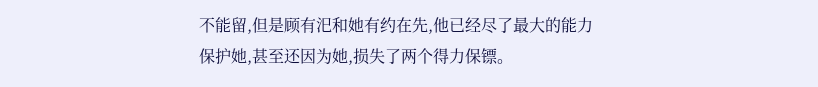不能留,但是顾有汜和她有约在先,他已经尽了最大的能力保护她,甚至还因为她,损失了两个得力保镖。